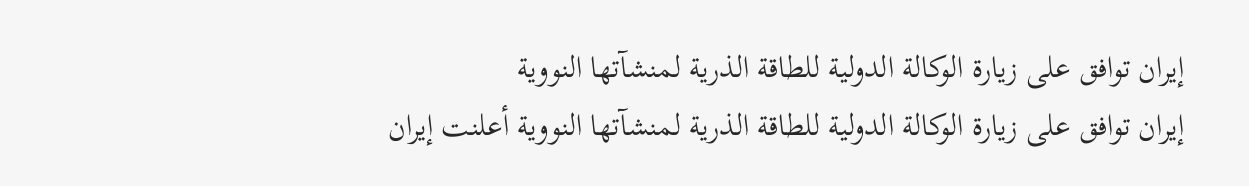إيران توافق على زيارة الوكالة الدولية للطاقة الذرية لمنشآتها النووية
إيران توافق على زيارة الوكالة الدولية للطاقة الذرية لمنشآتها النووية أعلنت إيران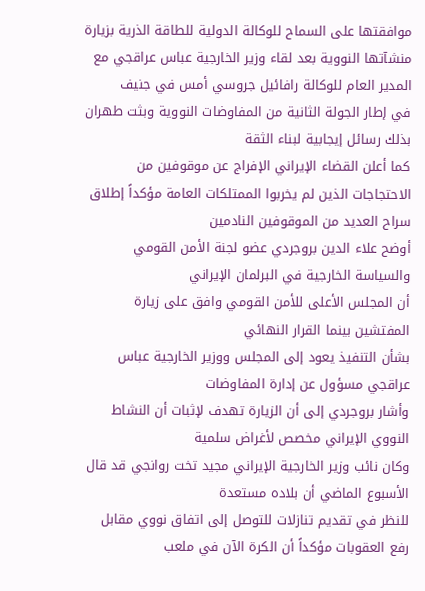موافقتها على السماح للوكالة الدولية للطاقة الذرية بزيارة منشآتها النووية بعد لقاء وزير الخارجية عباس عراقجي مع المدير العام للوكالة رافائيل جروسي أمس في جنيف
في إطار الجولة الثانية من المفاوضات النووية وبثت طهران بذلك رسائل إيجابية لبناء الثقة
كما أعلن القضاء الإيراني الإفراج عن موقوفين من الاحتجاجات الذين لم يخربوا الممتلكات العامة مؤكداً إطلاق سراح العديد من الموقوفين النادمين
أوضح علاء الدين بروجردي عضو لجنة الأمن القومي والسياسة الخارجية في البرلمان الإيراني
أن المجلس الأعلى للأمن القومي وافق على زيارة المفتشين بينما القرار النهائي
بشأن التنفيذ يعود إلى المجلس ووزير الخارجية عباس عراقجي مسؤول عن إدارة المفاوضات
وأشار بروجردي إلى أن الزيارة تهدف لإثبات أن النشاط النووي الإيراني مخصص لأغراض سلمية
وكان نائب وزير الخارجية الإيراني مجيد تخت روانجي قد قال الأسبوع الماضي أن بلاده مستعدة
للنظر في تقديم تنازلات للتوصل إلى اتفاق نووي مقابل رفع العقوبات مؤكداً أن الكرة الآن في ملعب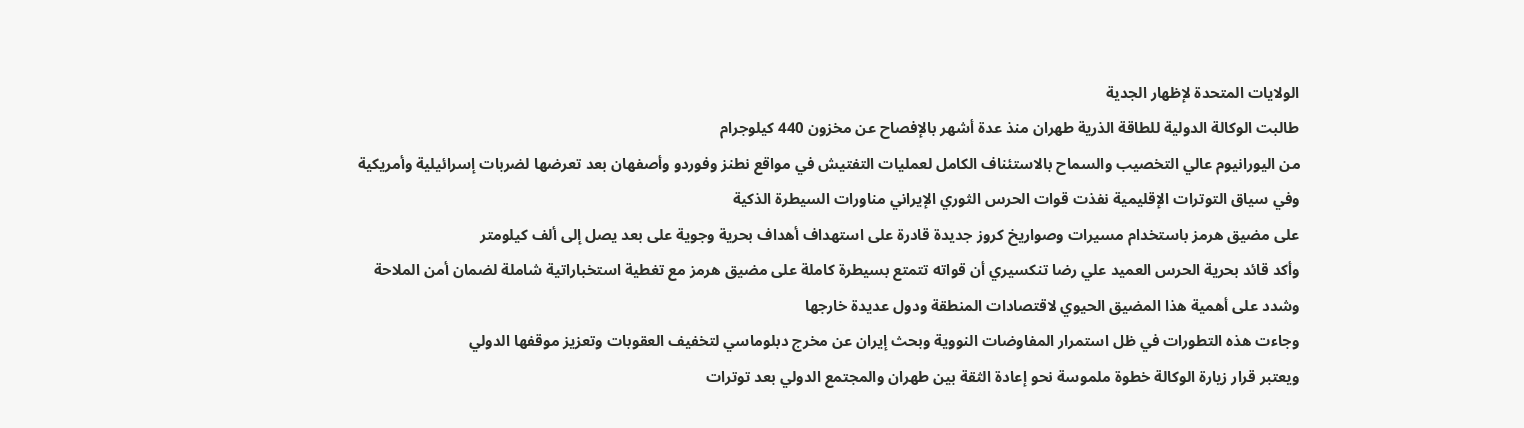الولايات المتحدة لإظهار الجدية
طالبت الوكالة الدولية للطاقة الذرية طهران منذ عدة أشهر بالإفصاح عن مخزون 440 كيلوجرام
من اليورانيوم عالي التخصيب والسماح بالاستئناف الكامل لعمليات التفتيش في مواقع نطنز وفوردو وأصفهان بعد تعرضها لضربات إسرائيلية وأمريكية
وفي سياق التوترات الإقليمية نفذت قوات الحرس الثوري الإيراني مناورات السيطرة الذكية
على مضيق هرمز باستخدام مسيرات وصواريخ كروز جديدة قادرة على استهداف أهداف بحرية وجوية على بعد يصل إلى ألف كيلومتر
وأكد قائد بحرية الحرس العميد علي رضا تنكسيري أن قواته تتمتع بسيطرة كاملة على مضيق هرمز مع تغطية استخباراتية شاملة لضمان أمن الملاحة
وشدد على أهمية هذا المضيق الحيوي لاقتصادات المنطقة ودول عديدة خارجها
وجاءت هذه التطورات في ظل استمرار المفاوضات النووية وبحث إيران عن مخرج دبلوماسي لتخفيف العقوبات وتعزيز موقفها الدولي
ويعتبر قرار زيارة الوكالة خطوة ملموسة نحو إعادة الثقة بين طهران والمجتمع الدولي بعد توترات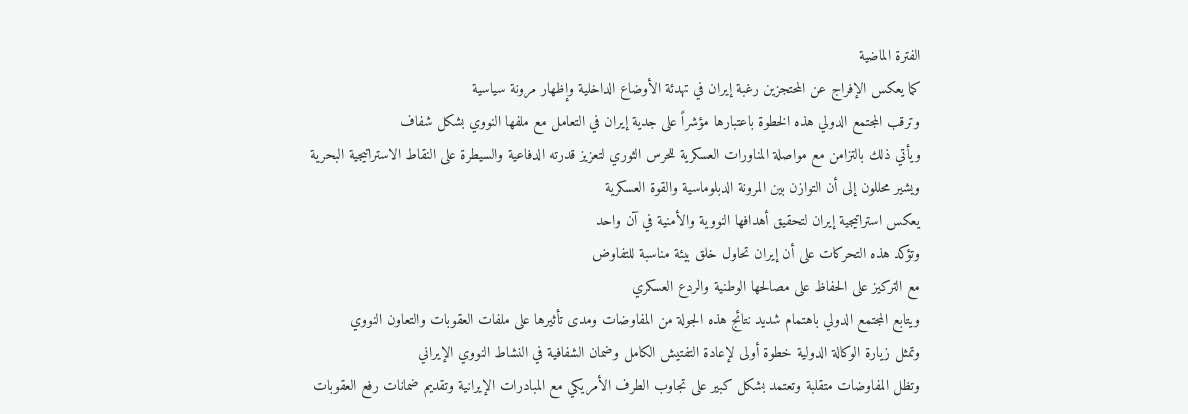الفترة الماضية
كما يعكس الإفراج عن المحتجزين رغبة إيران في تهدئة الأوضاع الداخلية وإظهار مرونة سياسية
وترقب المجتمع الدولي هذه الخطوة باعتبارها مؤشراً على جدية إيران في التعامل مع ملفها النووي بشكل شفاف
ويأتي ذلك بالتزامن مع مواصلة المناورات العسكرية للحرس الثوري لتعزيز قدرته الدفاعية والسيطرة على النقاط الاستراتيجية البحرية
ويشير محللون إلى أن التوازن بين المرونة الدبلوماسية والقوة العسكرية
يعكس استراتيجية إيران لتحقيق أهدافها النووية والأمنية في آن واحد
وتؤكد هذه التحركات على أن إيران تحاول خلق بيئة مناسبة للتفاوض
مع التركيز على الحفاظ على مصالحها الوطنية والردع العسكري
ويتابع المجتمع الدولي باهتمام شديد نتائج هذه الجولة من المفاوضات ومدى تأثيرها على ملفات العقوبات والتعاون النووي
وتمثل زيارة الوكالة الدولية خطوة أولى لإعادة التفتيش الكامل وضمان الشفافية في النشاط النووي الإيراني
وتظل المفاوضات متقلبة وتعتمد بشكل كبير على تجاوب الطرف الأمريكي مع المبادرات الإيرانية وتقديم ضمانات رفع العقوبات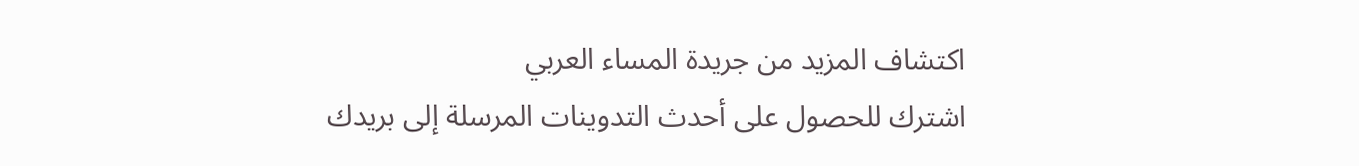اكتشاف المزيد من جريدة المساء العربي
اشترك للحصول على أحدث التدوينات المرسلة إلى بريدك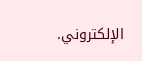الإلكتروني.